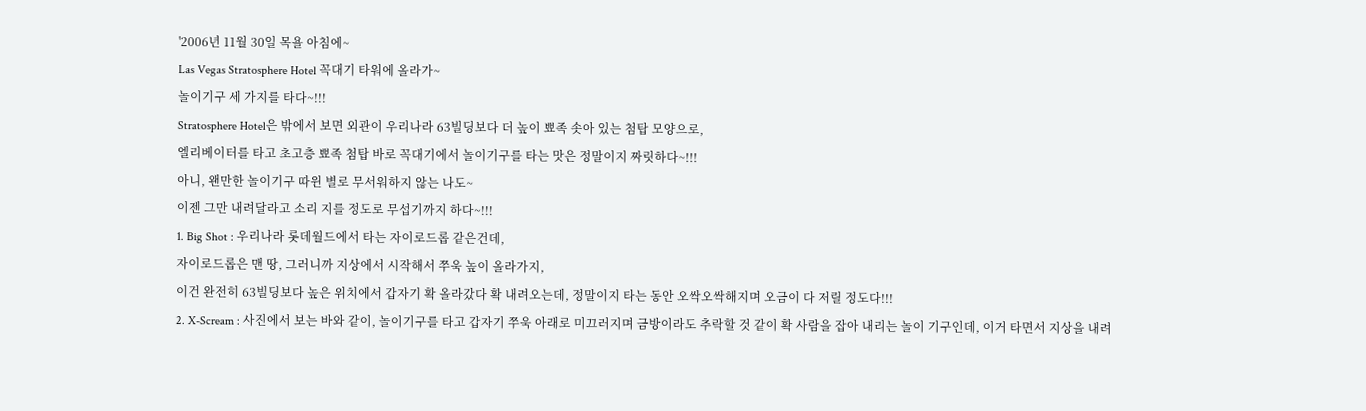'2006년 11월 30일 목욜 아침에~
Las Vegas Stratosphere Hotel 꼭대기 타워에 올라가~
놀이기구 세 가지를 타다~!!!
Stratosphere Hotel은 밖에서 보면 외관이 우리나라 63빌딩보다 더 높이 뾰족 솟아 있는 첨탑 모양으로,
엘리베이터를 타고 초고층 뾰족 첨탑 바로 꼭대기에서 놀이기구를 타는 맛은 정말이지 짜릿하다~!!!
아니, 왠만한 놀이기구 따윈 별로 무서워하지 않는 나도~
이젠 그만 내려달라고 소리 지를 정도로 무섭기까지 하다~!!!
1. Big Shot : 우리나라 롯데월드에서 타는 자이로드롭 같은건데,
자이로드롭은 맨 땅, 그러니까 지상에서 시작해서 쭈욱 높이 올라가지,
이건 완전히 63빌딩보다 높은 위치에서 갑자기 확 올라갔다 확 내려오는데, 정말이지 타는 동안 오싹오싹해지며 오금이 다 저릴 정도다!!!
2. X-Scream : 사진에서 보는 바와 같이, 놀이기구를 타고 갑자기 쭈욱 아래로 미끄러지며 금방이라도 추락할 것 같이 확 사람을 잡아 내리는 놀이 기구인데, 이거 타면서 지상을 내려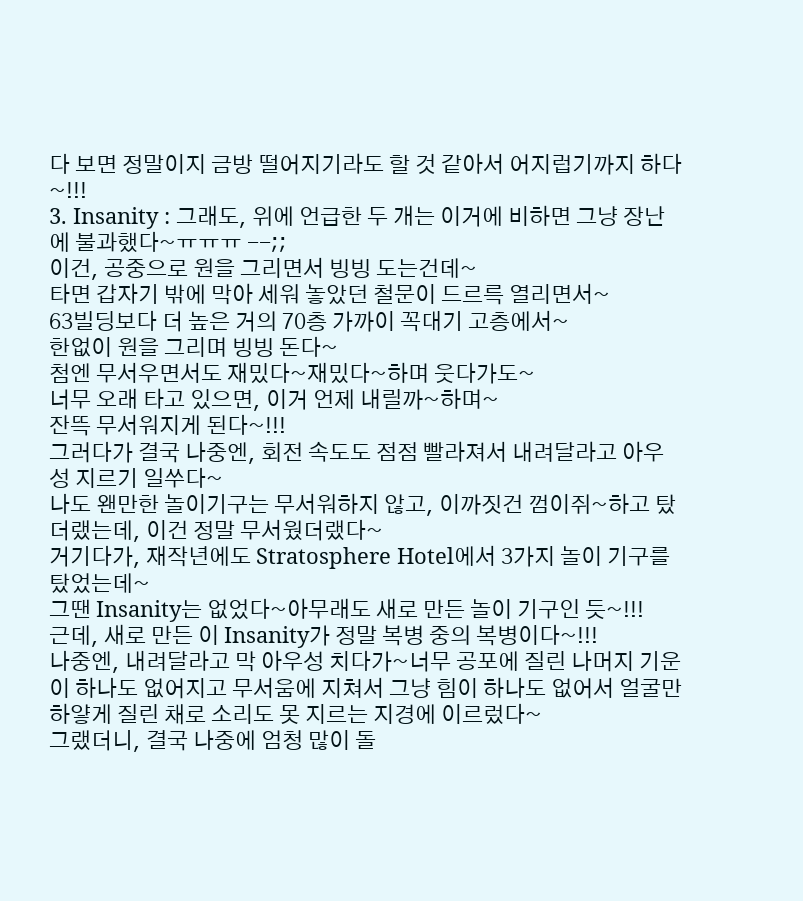다 보면 정말이지 금방 떨어지기라도 할 것 같아서 어지럽기까지 하다~!!!
3. Insanity : 그래도, 위에 언급한 두 개는 이거에 비하면 그냥 장난에 불과했다~ㅠㅠㅠ --;;
이건, 공중으로 원을 그리면서 빙빙 도는건데~
타면 갑자기 밖에 막아 세워 놓았던 철문이 드르륵 열리면서~
63빌딩보다 더 높은 거의 70층 가까이 꼭대기 고층에서~
한없이 원을 그리며 빙빙 돈다~
첨엔 무서우면서도 재밌다~재밌다~하며 웃다가도~
너무 오래 타고 있으면, 이거 언제 내릴까~하며~
잔뜩 무서워지게 된다~!!!
그러다가 결국 나중엔, 회전 속도도 점점 빨라져서 내려달라고 아우성 지르기 일쑤다~
나도 왠만한 놀이기구는 무서워하지 않고, 이까짓건 껌이쥐~하고 탔더랬는데, 이건 정말 무서웠더랬다~
거기다가, 재작년에도 Stratosphere Hotel에서 3가지 놀이 기구를 탔었는데~
그땐 Insanity는 없었다~아무래도 새로 만든 놀이 기구인 듯~!!!
근데, 새로 만든 이 Insanity가 정말 복병 중의 복병이다~!!!
나중엔, 내려달라고 막 아우성 치다가~너무 공포에 질린 나머지 기운이 하나도 없어지고 무서움에 지쳐서 그냥 힘이 하나도 없어서 얼굴만 하얗게 질린 채로 소리도 못 지르는 지경에 이르렀다~
그랬더니, 결국 나중에 엄청 많이 돌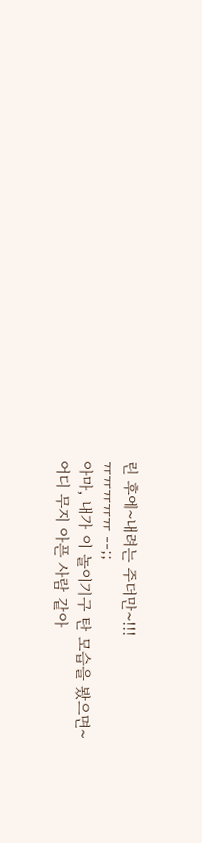린 후에~내려는 주더만~!!!
ㅠㅠㅠㅠㅠ --;;
아마, 내가 이 놀이기구 탄 모습을 봤으면~
어디 무지 아픈 사람 같아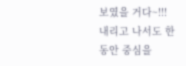보였을 거다~!!!
내리고 나서도 한동안 중심을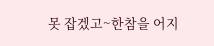못 잡겠고~한참을 어지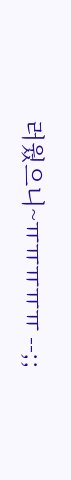러웠으니~ㅠㅠㅠㅠㅠ --;;